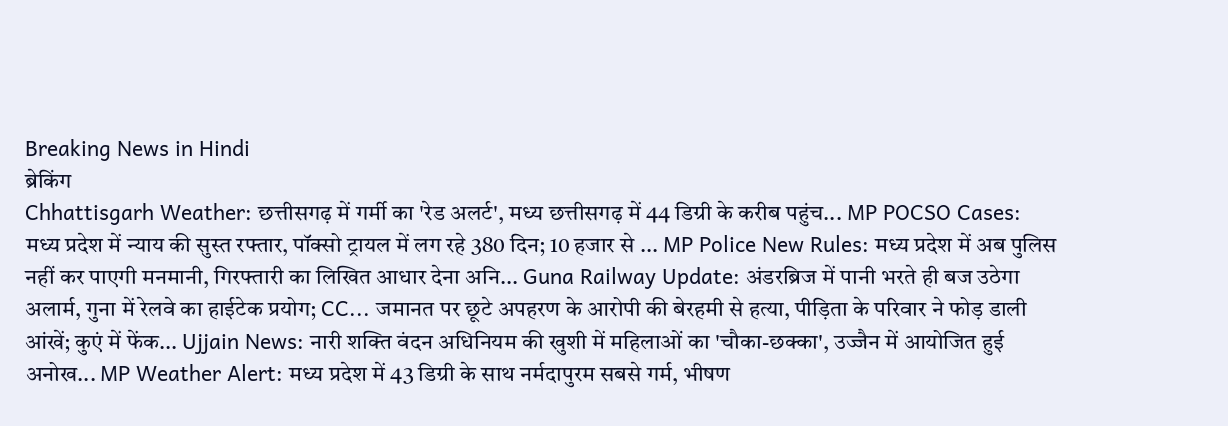Breaking News in Hindi
ब्रेकिंग
Chhattisgarh Weather: छत्तीसगढ़ में गर्मी का 'रेड अलर्ट', मध्य छत्तीसगढ़ में 44 डिग्री के करीब पहुंच... MP POCSO Cases: मध्य प्रदेश में न्याय की सुस्त रफ्तार, पॉक्सो ट्रायल में लग रहे 380 दिन; 10 हजार से ... MP Police New Rules: मध्य प्रदेश में अब पुलिस नहीं कर पाएगी मनमानी, गिरफ्तारी का लिखित आधार देना अनि... Guna Railway Update: अंडरब्रिज में पानी भरते ही बज उठेगा अलार्म, गुना में रेलवे का हाईटेक प्रयोग; CC... जमानत पर छूटे अपहरण के आरोपी की बेरहमी से हत्या, पीड़िता के परिवार ने फोड़ डाली आंखें; कुएं में फेंक... Ujjain News: नारी शक्ति वंदन अधिनियम की खुशी में महिलाओं का 'चौका-छक्का', उज्जैन में आयोजित हुई अनोख... MP Weather Alert: मध्य प्रदेश में 43 डिग्री के साथ नर्मदापुरम सबसे गर्म, भीषण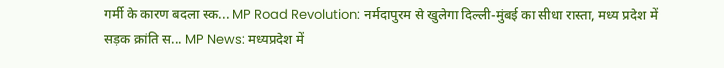गर्मी के कारण बदला स्क... MP Road Revolution: नर्मदापुरम से खुलेगा दिल्ली-मुंबई का सीधा रास्ता, मध्य प्रदेश में सड़क क्रांति स... MP News: मध्यप्रदेश में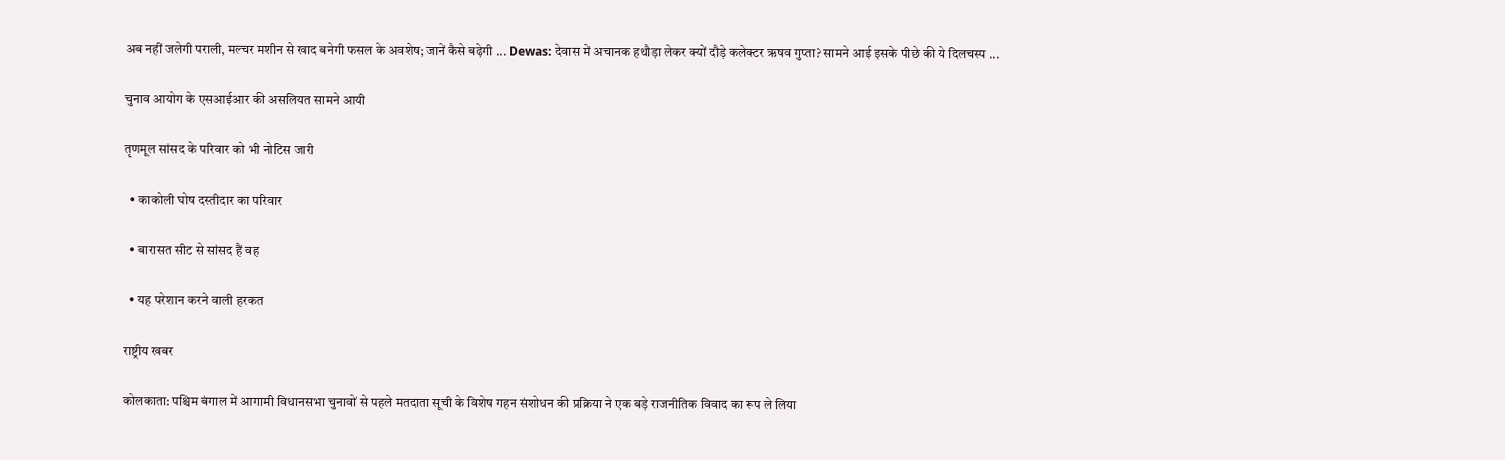अब नहीं जलेगी पराली, मल्चर मशीन से खाद बनेगी फसल के अवशेष; जानें कैसे बढ़ेगी ... Dewas: देवास में अचानक हथौड़ा लेकर क्यों दौड़े कलेक्टर ऋषव गुप्ता? सामने आई इसके पीछे की ये दिलचस्प ...

चुनाव आयोग के एसआईआर की असलियत सामने आयी

तृणमूल सांसद के परिवार को भी नोटिस जारी

  • काकोली घोष दस्तीदार का परिवार

  • बारासत सीट से सांसद हैं वह

  • यह परेशान करने वाली हरकत

राष्ट्रीय खबर

कोलकाता: पश्चिम बंगाल में आगामी विधानसभा चुनावों से पहले मतदाता सूची के विशेष गहन संशोधन की प्रक्रिया ने एक बड़े राजनीतिक विवाद का रूप ले लिया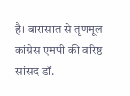है। बारासात से तृणमूल कांग्रेस एमपी की वरिष्ठ सांसद डॉ.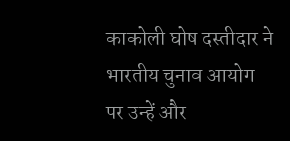काकोली घोष दस्तीदार ने भारतीय चुनाव आयोग पर उन्हें और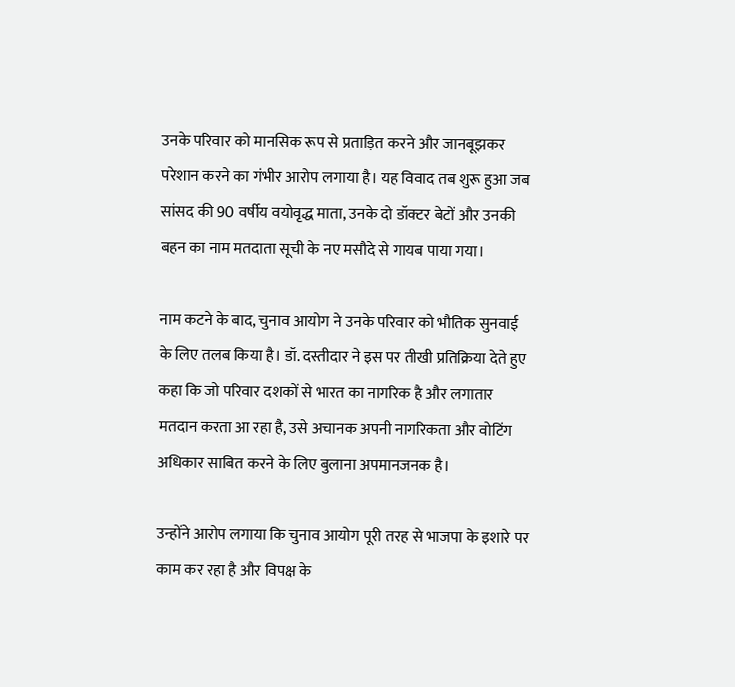उनके परिवार को मानसिक रूप से प्रताड़ित करने और जानबूझकर परेशान करने का गंभीर आरोप लगाया है। यह विवाद तब शुरू हुआ जब सांसद की 90 वर्षीय वयोवृद्ध माता, उनके दो डॉक्टर बेटों और उनकी बहन का नाम मतदाता सूची के नए मसौदे से गायब पाया गया।

नाम कटने के बाद, चुनाव आयोग ने उनके परिवार को भौतिक सुनवाई के लिए तलब किया है। डॉ. दस्तीदार ने इस पर तीखी प्रतिक्रिया देते हुए कहा कि जो परिवार दशकों से भारत का नागरिक है और लगातार मतदान करता आ रहा है, उसे अचानक अपनी नागरिकता और वोटिंग अधिकार साबित करने के लिए बुलाना अपमानजनक है।

उन्होंने आरोप लगाया कि चुनाव आयोग पूरी तरह से भाजपा के इशारे पर काम कर रहा है और विपक्ष के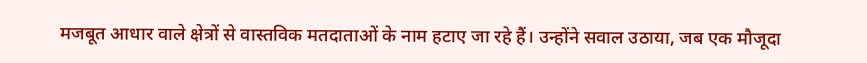मजबूत आधार वाले क्षेत्रों से वास्तविक मतदाताओं के नाम हटाए जा रहे हैं। उन्होंने सवाल उठाया, जब एक मौजूदा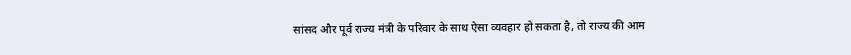सांसद और पूर्व राज्य मंत्री के परिवार के साथ ऐसा व्यवहार हो सकता है, तो राज्य की आम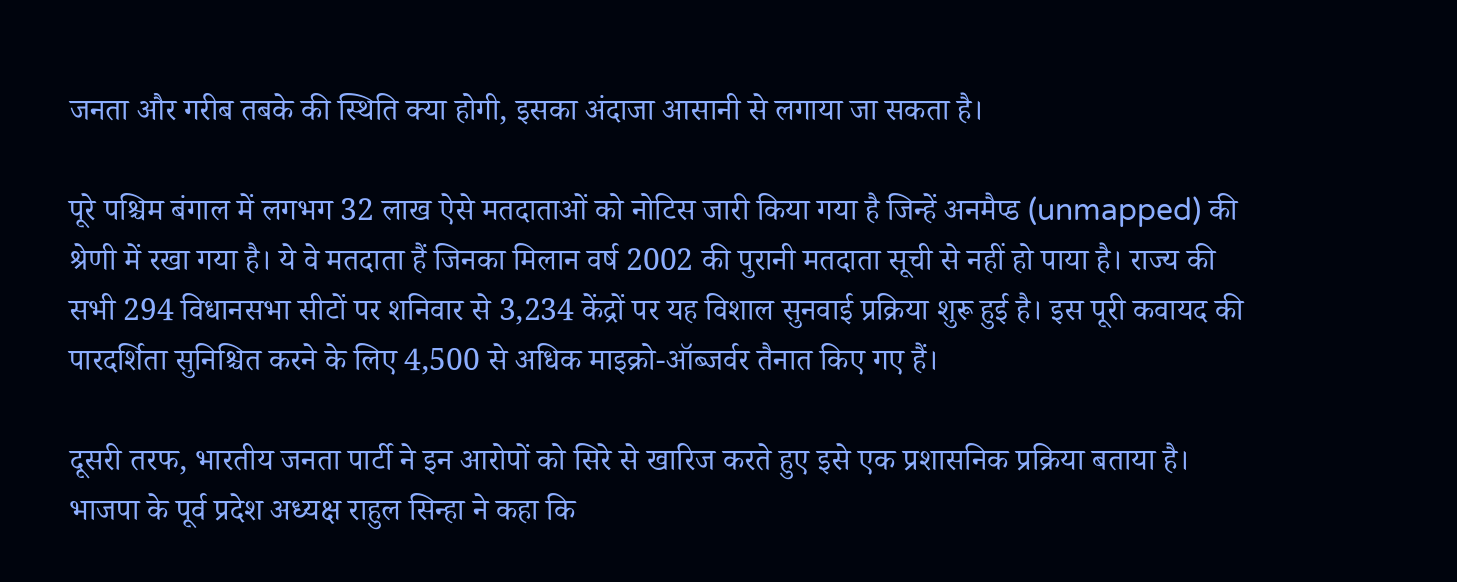जनता और गरीब तबके की स्थिति क्या होगी, इसका अंदाजा आसानी से लगाया जा सकता है।

पूरे पश्चिम बंगाल में लगभग 32 लाख ऐसे मतदाताओं को नोटिस जारी किया गया है जिन्हें अनमैप्ड (unmapped) की श्रेणी में रखा गया है। ये वे मतदाता हैं जिनका मिलान वर्ष 2002 की पुरानी मतदाता सूची से नहीं हो पाया है। राज्य की सभी 294 विधानसभा सीटों पर शनिवार से 3,234 केंद्रों पर यह विशाल सुनवाई प्रक्रिया शुरू हुई है। इस पूरी कवायद की पारदर्शिता सुनिश्चित करने के लिए 4,500 से अधिक माइक्रो-ऑब्जर्वर तैनात किए गए हैं।

दूसरी तरफ, भारतीय जनता पार्टी ने इन आरोपों को सिरे से खारिज करते हुए इसे एक प्रशासनिक प्रक्रिया बताया है। भाजपा के पूर्व प्रदेश अध्यक्ष राहुल सिन्हा ने कहा कि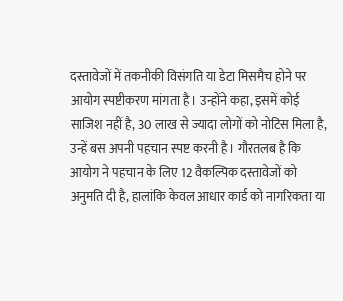दस्तावेजों में तकनीकी विसंगति या डेटा मिसमैच होने पर आयोग स्पष्टीकरण मांगता है। उन्होंने कहा, इसमें कोई साजिश नहीं है, 30 लाख से ज्यादा लोगों को नोटिस मिला है, उन्हें बस अपनी पहचान स्पष्ट करनी है। गौरतलब है कि आयोग ने पहचान के लिए 12 वैकल्पिक दस्तावेजों को अनुमति दी है, हालांकि केवल आधार कार्ड को नागरिकता या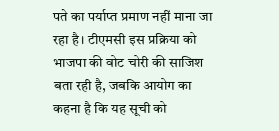पते का पर्याप्त प्रमाण नहीं माना जा रहा है। टीएमसी इस प्रक्रिया को भाजपा की वोट चोरी की साजिश बता रही है, जबकि आयोग का कहना है कि यह सूची को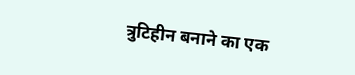त्रुटिहीन बनाने का एक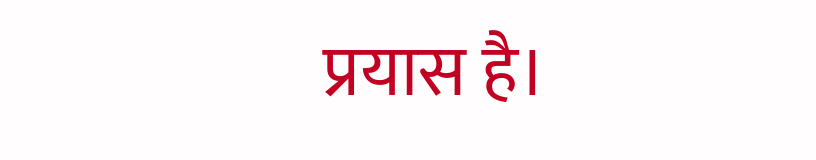प्रयास है।